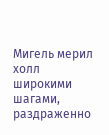Мигель мерил холл широкими шагами, раздраженно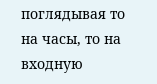поглядывая то на часы, то на входную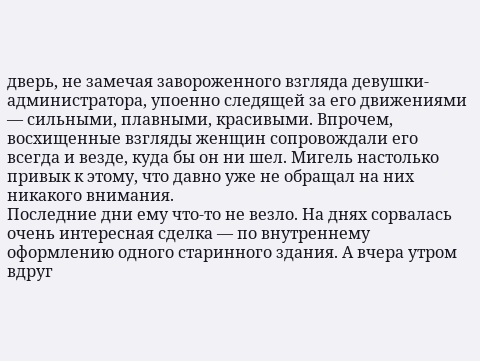дверь, не замечая завороженного взгляда девушки-администратора, упоенно следящей за его движениями — сильными, плавными, красивыми. Впрочем, восхищенные взгляды женщин сопровождали его всегда и везде, куда бы он ни шел. Мигель настолько привык к этому, что давно уже не обращал на них никакого внимания.
Последние дни ему что-то не везло. На днях сорвалась очень интересная сделка — по внутреннему оформлению одного старинного здания. А вчера утром вдруг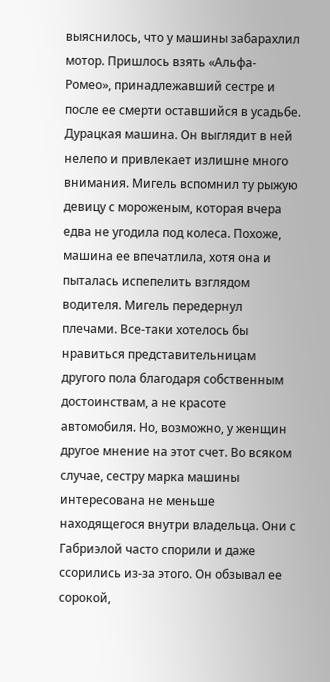выяснилось, что у машины забарахлил мотор. Пришлось взять «Альфа-Ромео», принадлежавший сестре и после ее смерти оставшийся в усадьбе. Дурацкая машина. Он выглядит в ней нелепо и привлекает излишне много внимания. Мигель вспомнил ту рыжую девицу с мороженым, которая вчера едва не угодила под колеса. Похоже, машина ее впечатлила, хотя она и пыталась испепелить взглядом водителя. Мигель передернул плечами. Все-таки хотелось бы нравиться представительницам другого пола благодаря собственным достоинствам, а не красоте автомобиля. Но, возможно, у женщин другое мнение на этот счет. Во всяком случае, сестру марка машины интересована не меньше находящегося внутри владельца. Они с Габриэлой часто спорили и даже ссорились из-за этого. Он обзывал ее сорокой,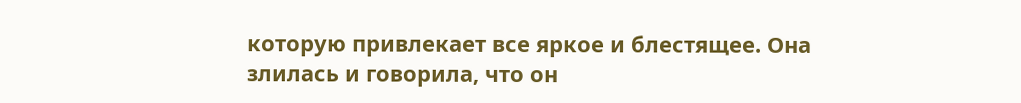которую привлекает все яркое и блестящее. Она злилась и говорила, что он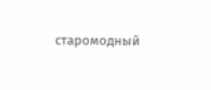старомодный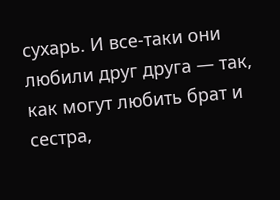сухарь. И все-таки они любили друг друга — так, как могут любить брат и сестра,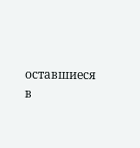оставшиеся в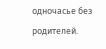одночасье без родителей.